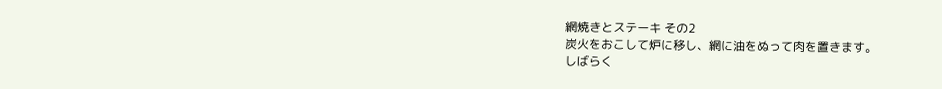網焼きとステーキ その2
炭火をおこして炉に移し、網に油をぬって肉を置きます。
しばらく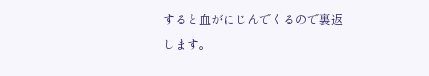すると血がにじんでくるので裏返します。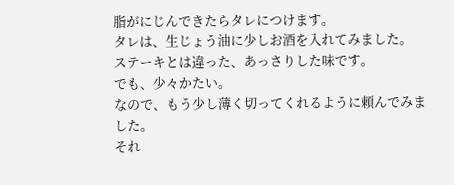脂がにじんできたらタレにつけます。
タレは、生じょう油に少しお酒を入れてみました。
ステーキとは違った、あっさりした味です。
でも、少々かたい。
なので、もう少し薄く切ってくれるように頼んでみました。
それ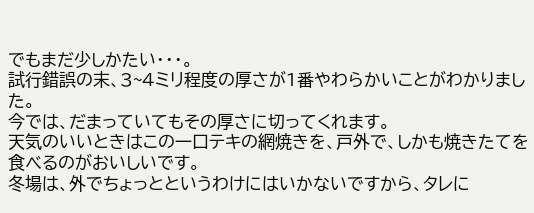でもまだ少しかたい・・・。
試行錯誤の末、3~4ミリ程度の厚さが1番やわらかいことがわかりました。
今では、だまっていてもその厚さに切ってくれます。
天気のいいときはこの一口テキの網焼きを、戸外で、しかも焼きたてを食べるのがおいしいです。
冬場は、外でちょっとというわけにはいかないですから、タレに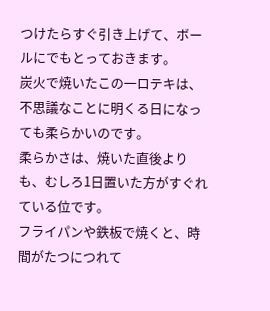つけたらすぐ引き上げて、ボールにでもとっておきます。
炭火で焼いたこの一ロテキは、不思議なことに明くる日になっても柔らかいのです。
柔らかさは、焼いた直後よりも、むしろ1日置いた方がすぐれている位です。
フライパンや鉄板で焼くと、時間がたつにつれて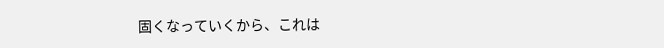固くなっていくから、これは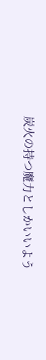炭火の持つ魔力としかいいよう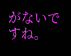がないですね。